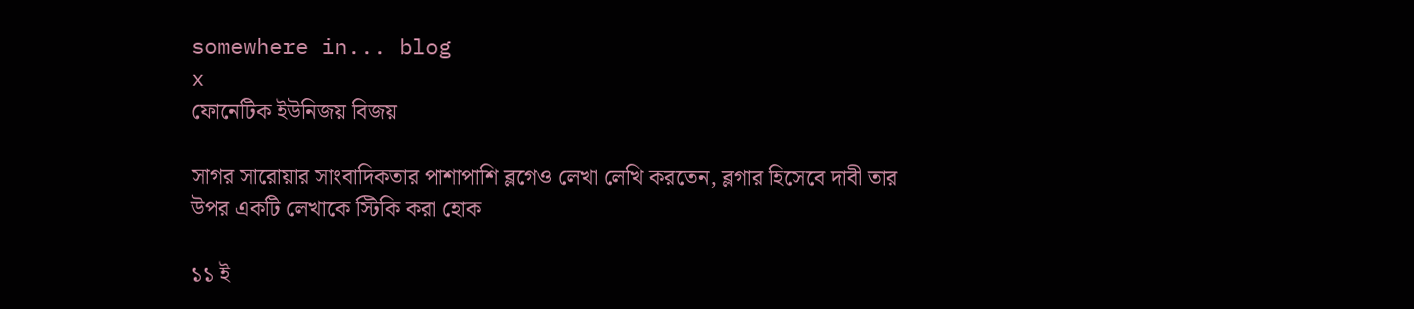somewhere in... blog
x
ফোনেটিক ইউনিজয় বিজয়

সাগর সারোয়ার সাংবাদিকতার পাশাপাশি ব্লগেও লেখা লেখি করতেন, ব্লগার হিসেবে দাবী তার উপর একটি লেখাকে স্টিকি করা হোক

১১ ই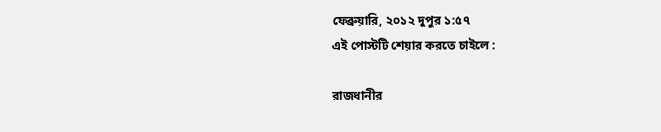ফেব্রুয়ারি, ২০১২ দুপুর ১:৫৭
এই পোস্টটি শেয়ার করতে চাইলে :

রাজধানীর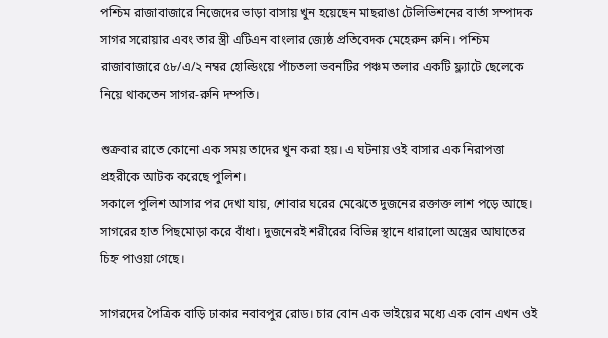পশ্চিম রাজাবাজারে নিজেদের ভাড়া বাসায় খুন হয়েছেন মাছরাঙা টেলিভিশনের বার্তা সম্পাদক সাগর সরোয়ার এবং তার স্ত্রী এটিএন বাংলার জ্যেষ্ঠ প্রতিবেদক মেহেরুন রুনি। পশ্চিম রাজাবাজারে ৫৮/এ/২ নম্বর হোল্ডিংয়ে পাঁচতলা ভবনটির পঞ্চম তলার একটি ফ্ল্যাটে ছেলেকে নিয়ে থাকতেন সাগর-রুনি দম্পতি।

শুক্রবার রাতে কোনো এক সময় তাদের খুন করা হয়। এ ঘটনায় ওই বাসার এক নিরাপত্তা প্রহরীকে আটক করেছে পুলিশ।
সকালে পুলিশ আসার পর দেখা যায়, শোবার ঘরের মেঝেতে দুজনের রক্তাক্ত লাশ পড়ে আছে। সাগরের হাত পিছমোড়া করে বাঁধা। দুজনেরই শরীরের বিভিন্ন স্থানে ধারালো অস্ত্রের আঘাতের চিহ্ন পাওয়া গেছে।

সাগরদের পৈত্রিক বাড়ি ঢাকার নবাবপুর রোড। চার বোন এক ভাইয়ের মধ্যে এক বোন এখন ওই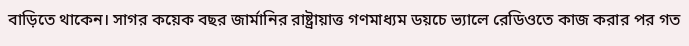বাড়িতে থাকেন। সাগর কয়েক বছর জার্মানির রাষ্ট্রায়াত্ত গণমাধ্যম ডয়চে ভ্যালে রেডিওতে কাজ করার পর গত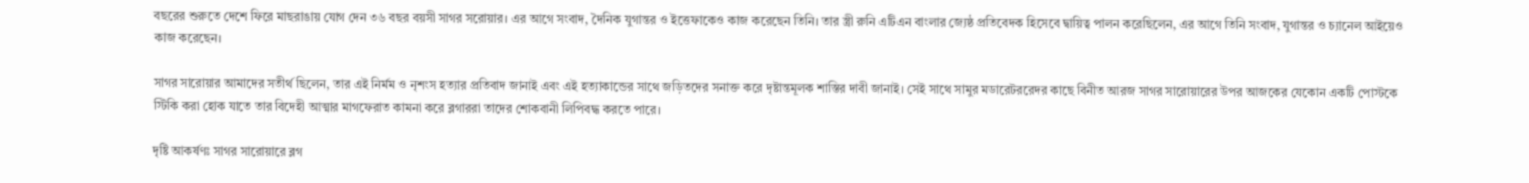বছরের শুরুতে দেশে ফিরে মাছরাঙায় যোগ দেন ৩৬ বছর বয়সী সাগর সরোয়ার। এর আগে সংবাদ, দৈনিক যুগান্তর ও ইত্তেফাকেও কাজ করেছেন তিনি। তার স্ত্রী রুনি এটিএন বাংলার জ্যেষ্ঠ প্রতিবেদক হিসেবে দ্বায়িত্ব পালন করেছিলেন, এর আগে তিনি সংবাদ, যুগান্তর ও চ্যানেল আইয়েও কাজ করেছেন।

সাগর সারোয়ার আমাদের সতীর্থ ছিলেন, তার এই নির্মম ও নৃশংস হত্যার প্রতিবাদ জানাই এবং এই হত্যাকান্ডের সাথে জড়িতদের সনাক্ত করে দৃষ্টান্তমূলক শাস্তির দাবী জানাই। সেই সাথে সামুর মডারেটররেদর কাছে বিনীত আরজ সাগর সারোয়ারের উপর আজকের যেকোন একটি পোস্টকে স্টিকি করা হোক যাতে তার বিদেহী আত্মার মাগফেরাত কামনা করে ব্লগাররা তাদের শোকবানী লিপিবদ্ধ করতে পারে।

দৃষ্টি আকর্ষণঃ সাগর সারোয়ারে ব্লগ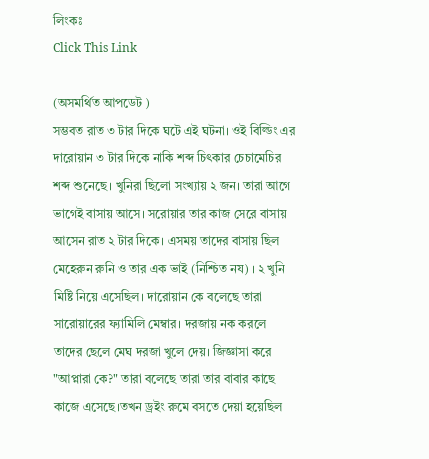লিংকঃ
Click This Link

(অসমর্থিত আপডেট )
সম্ভবত রাত ৩ টার দিকে ঘটে এই ঘটনা। ওই বিল্ডিং এর দারোয়ান ৩ টার দিকে নাকি শব্দ চিৎকার চেচামেচির শব্দ শুনেছে। খুনিরা ছিলো সংখ্যায় ২ জন। তারা আগে ভাগেই বাসায় আসে। সরোয়ার তার কাজ সেরে বাসায় আসেন রাত ২ টার দিকে। এসময় তাদের বাসায় ছিল মেহেরুন রুনি ও তার এক ভাই (নিশ্চিত নয) । ২ খুনি মিষ্টি নিয়ে এসেছিল। দারোয়ান কে বলেছে তারা সারোয়ারের ফ্যামিলি মেম্বার। দরজায় নক করলে তাদের ছেলে মেঘ দরজা খুলে দেয়। জিজ্ঞাসা করে "আপ্নারা কে?" তারা বলেছে তারা তার বাবার কাছে কাজে এসেছে।তখন ড্রইং রুমে বসতে দেয়া হয়েছিল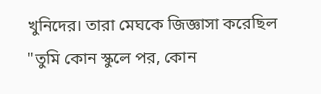খুনিদের। তারা মেঘকে জিজ্ঞাসা করেছিল "তুমি কোন স্কুলে পর, কোন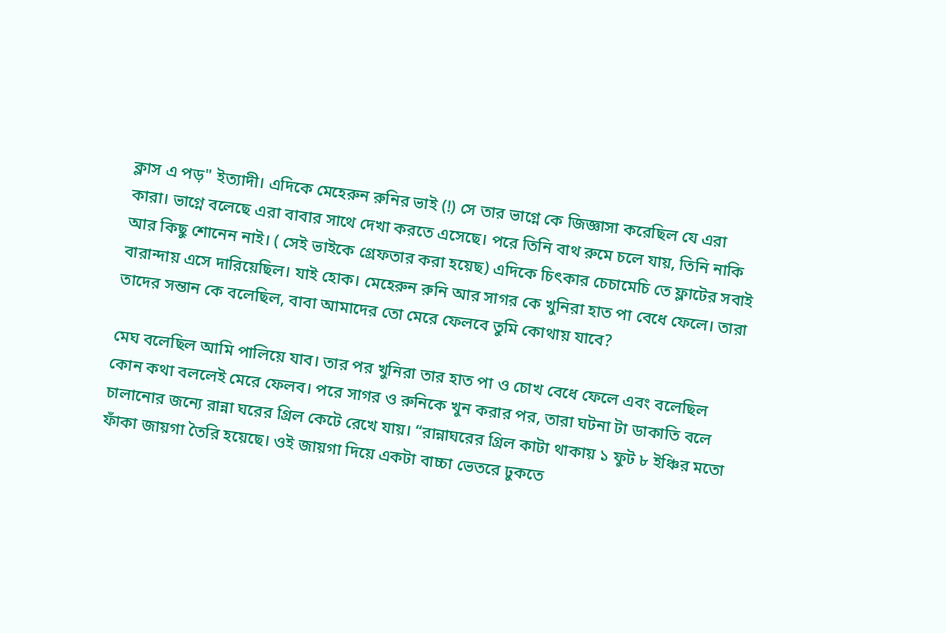ক্লাস এ পড়" ইত্যাদী। এদিকে মেহেরুন রুনির ভাই (!) সে তার ভাগ্নে কে জিজ্ঞাসা করেছিল যে এরা কারা। ভাগ্নে বলেছে এরা বাবার সাথে দেখা করতে এসেছে। পরে তিনি বাথ রুমে চলে যায়, তিনি নাকি আর কিছু শোনেন নাই। ( সেই ভাইকে গ্রেফতার করা হয়েছ) এদিকে চিৎকার চেচামেচি তে ফ্লাটের সবাই বারান্দায় এসে দারিয়েছিল। যাই হোক। মেহেরুন রুনি আর সাগর কে খুনিরা হাত পা বেধে ফেলে। তারা তাদের সন্তান কে বলেছিল, বাবা আমাদের তো মেরে ফেলবে তুমি কোথায় যাবে?

মেঘ বলেছিল আমি পালিয়ে যাব। তার পর খুনিরা তার হাত পা ও চোখ বেধে ফেলে এবং বলেছিল কোন কথা বললেই মেরে ফেলব। পরে সাগর ও রুনিকে খুন করার পর, তারা ঘটনা টা ডাকাতি বলে চালানোর জন্যে রান্না ঘরের গ্রিল কেটে রেখে যায়। “রান্নাঘরের গ্রিল কাটা থাকায় ১ ফুট ৮ ইঞ্চির মতো ফাঁকা জায়গা তৈরি হয়েছে। ওই জায়গা দিয়ে একটা বাচ্চা ভেতরে ঢুকতে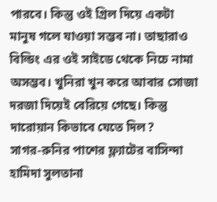পারবে। কিন্তু ওই গ্রিল দিয়ে একটা মানুষ গলে যাওয়া সম্ভব না। তাছারাও বিল্ডিং এর ওই সাইডে থেকে নিচে নামা অসম্ভব। খুনিরা খুন করে আবার সোজা দরজা দিয়েই বেরিয়ে গেছে। কিন্তু দারোয়ান কিভাবে যেতে দিল?
সাগর-রুনির পাশের ফ্ল্যাটের বাসিন্দা হামিদা সুলতানা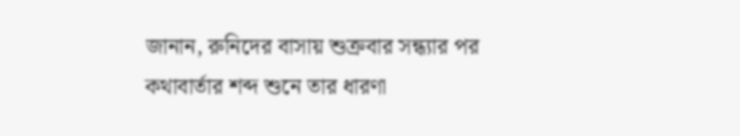জানান, রুনিদের বাসায় শুক্রবার সন্ধ্যার পর কথাবার্তার শব্দ শুনে তার ধারণা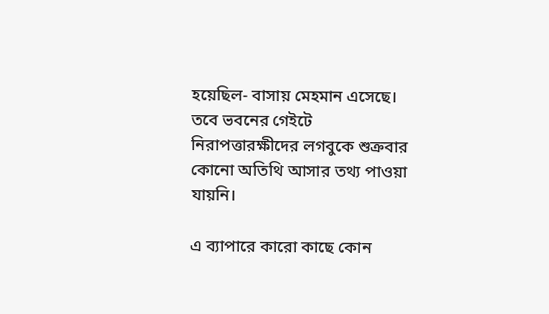হয়েছিল- বাসায় মেহমান এসেছে। তবে ভবনের গেইটে নিরাপত্তারক্ষীদের লগবুকে শুক্রবার কোনো অতিথি আসার তথ্য পাওয়া যায়নি।

এ ব্যাপারে কারো কাছে কোন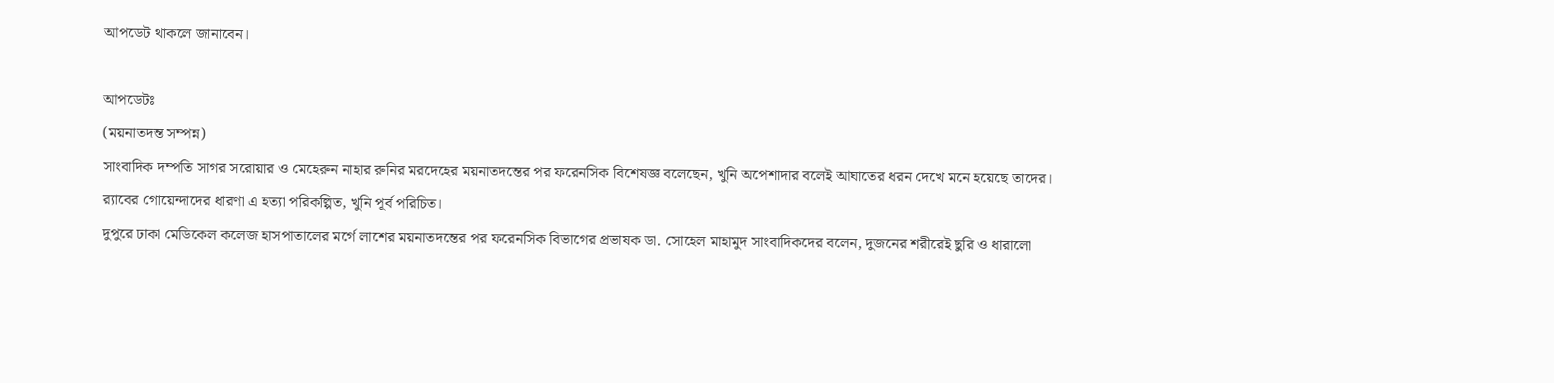আপডেট থাকলে জানাবেন।

আপডেটঃ
(ময়নাতদন্ত সম্পন্ন)
সাংবাদিক দম্পতি সাগর সরোয়ার ও মেহেরুন নাহার রুনির মরদেহের ময়নাতদন্তের পর ফরেনসিক বিশেষজ্ঞ বলেছেন, খুনি অপেশাদার বলেই আঘাতের ধরন দেখে মনে হয়েছে তাদের।
র‌্যাবের গোয়েন্দাদের ধারণা এ হত্যা পরিকল্পিত, খুনি পূর্ব পরিচিত।
দুপুরে ঢাকা মেডিকেল কলেজ হাসপাতালের মর্গে লাশের ময়নাতদন্তের পর ফরেনসিক বিভাগের প্রভাষক ডা. সোহেল মাহামুদ সাংবাদিকদের বলেন, দুজনের শরীরেই ছুরি ও ধারালো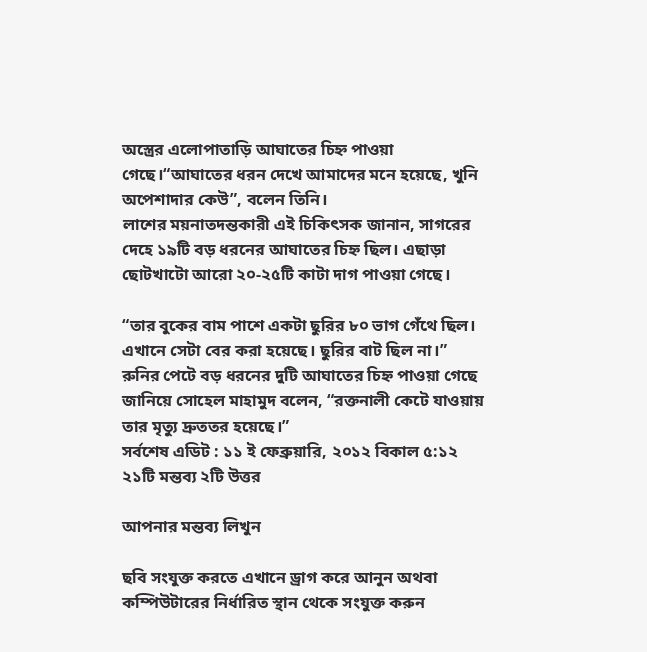অস্ত্রের এলোপাতাড়ি আঘাতের চিহ্ন পাওয়া গেছে।“আঘাতের ধরন দেখে আমাদের মনে হয়েছে, খুনি অপেশাদার কেউ”, বলেন তিনি।
লাশের ময়নাতদন্তকারী এই চিকিৎসক জানান, সাগরের দেহে ১৯টি বড় ধরনের আঘাতের চিহ্ন ছিল। এছাড়া ছোটখাটো আরো ২০-২৫টি কাটা দাগ পাওয়া গেছে।

“তার বুকের বাম পাশে একটা ছুরির ৮০ ভাগ গেঁথে ছিল। এখানে সেটা বের করা হয়েছে। ছুরির বাট ছিল না।”
রুনির পেটে বড় ধরনের দুটি আঘাতের চিহ্ন পাওয়া গেছে জানিয়ে সোহেল মাহামুদ বলেন, “রক্তনালী কেটে যাওয়ায় তার মৃত্যু দ্রুততর হয়েছে।”
সর্বশেষ এডিট : ১১ ই ফেব্রুয়ারি, ২০১২ বিকাল ৫:১২
২১টি মন্তব্য ২টি উত্তর

আপনার মন্তব্য লিখুন

ছবি সংযুক্ত করতে এখানে ড্রাগ করে আনুন অথবা কম্পিউটারের নির্ধারিত স্থান থেকে সংযুক্ত করুন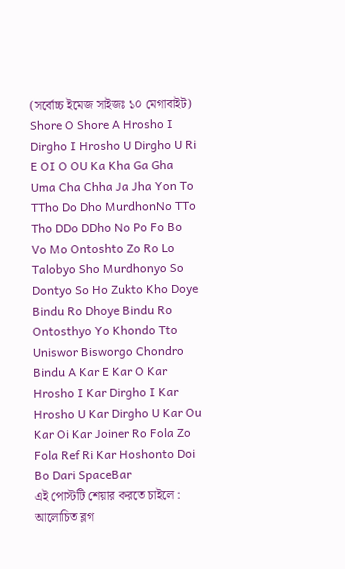(সর্বোচ্চ ইমেজ সাইজঃ ১০ মেগাবাইট)
Shore O Shore A Hrosho I Dirgho I Hrosho U Dirgho U Ri E OI O OU Ka Kha Ga Gha Uma Cha Chha Ja Jha Yon To TTho Do Dho MurdhonNo TTo Tho DDo DDho No Po Fo Bo Vo Mo Ontoshto Zo Ro Lo Talobyo Sho Murdhonyo So Dontyo So Ho Zukto Kho Doye Bindu Ro Dhoye Bindu Ro Ontosthyo Yo Khondo Tto Uniswor Bisworgo Chondro Bindu A Kar E Kar O Kar Hrosho I Kar Dirgho I Kar Hrosho U Kar Dirgho U Kar Ou Kar Oi Kar Joiner Ro Fola Zo Fola Ref Ri Kar Hoshonto Doi Bo Dari SpaceBar
এই পোস্টটি শেয়ার করতে চাইলে :
আলোচিত ব্লগ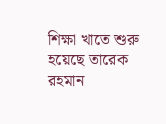শিক্ষা খাতে শুরু হয়েছে তারেক রহমান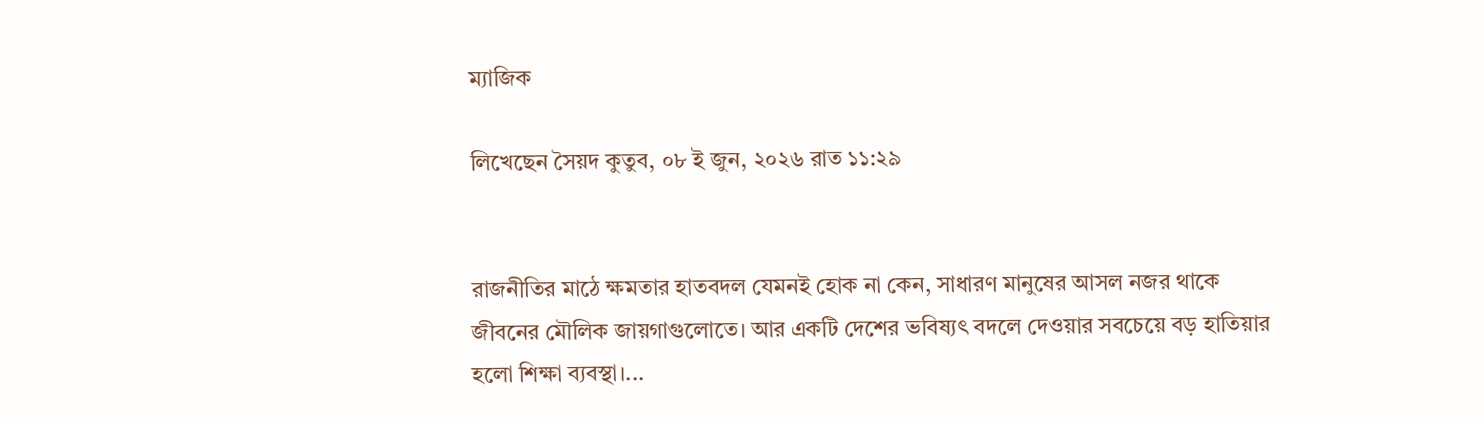ম্যাজিক

লিখেছেন সৈয়দ কুতুব, ০৮ ই জুন, ২০২৬ রাত ১১:২৯


রাজনীতির মাঠে ক্ষমতার হাতবদল যেমনই হোক না কেন, সাধারণ মানুষের আসল নজর থাকে জীবনের মৌলিক জায়গাগুলোতে। আর একটি দেশের ভবিষ্যৎ বদলে দেওয়ার সবচেয়ে বড় হাতিয়ার হলো শিক্ষা ব্যবস্থা।...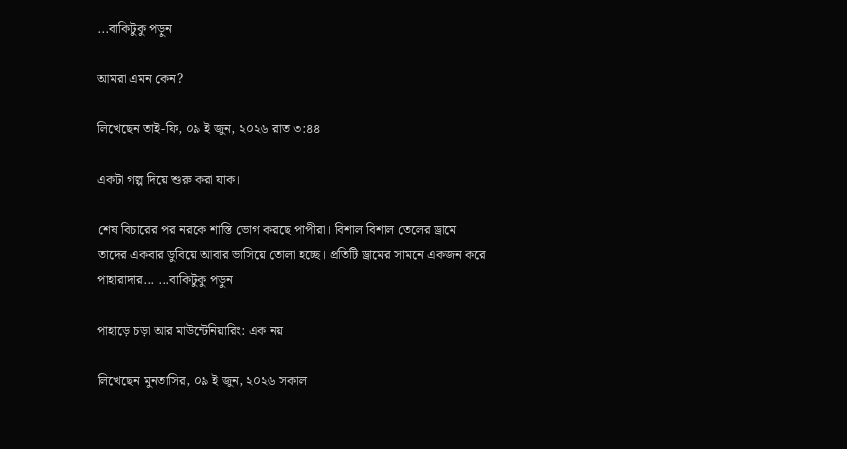...বাকিটুকু পড়ুন

আমরা এমন কেন?

লিখেছেন তাই-ফি, ০৯ ই জুন, ২০২৬ রাত ৩:৪৪

একটা গল্প দিয়ে শুরু করা যাক।

শেষ বিচারের পর নরকে শাস্তি ভোগ করছে পাপীরা। বিশাল বিশাল তেলের ড্রামে তাদের একবার ডুবিয়ে আবার ভাসিয়ে তোলা হচ্ছে। প্রতিটি ড্রামের সামনে একজন করে পাহারাদার... ...বাকিটুকু পড়ুন

পাহাড়ে চড়া আর মাউন্টেনিয়ারিং: এক নয়

লিখেছেন মুনতাসির, ০৯ ই জুন, ২০২৬ সকাল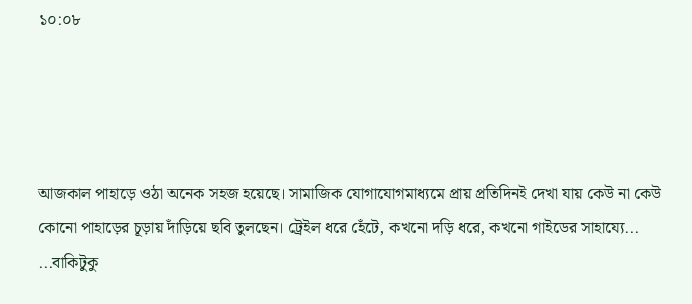১০:০৮




আজকাল পাহাড়ে ওঠা অনেক সহজ হয়েছে। সামাজিক যোগাযোগমাধ্যমে প্রায় প্রতিদিনই দেখা যায় কেউ না কেউ কোনো পাহাড়ের চূড়ায় দাঁড়িয়ে ছবি তুলছেন। ট্রেইল ধরে হেঁটে, কখনো দড়ি ধরে, কখনো গাইডের সাহায্যে... ...বাকিটুকু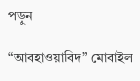পড়ুন

“আবহাওয়াবিদ” মোবাইল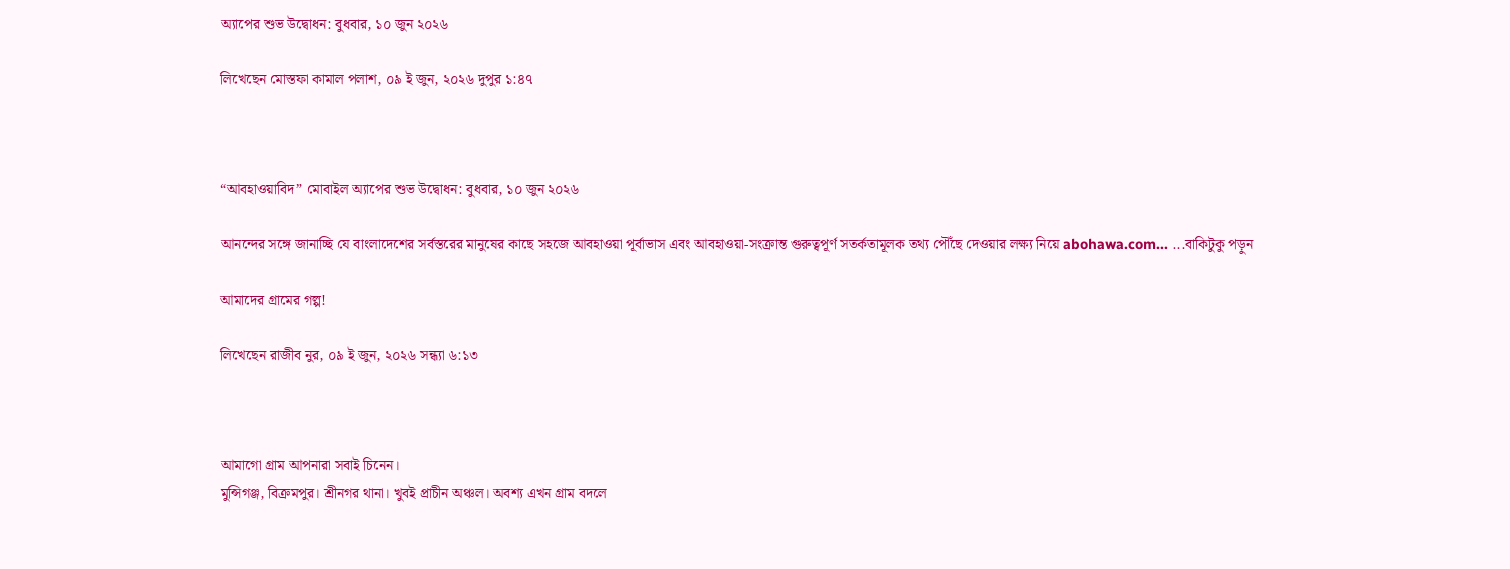অ্যাপের শুভ উদ্বোধন: বুধবার, ১০ জুন ২০২৬

লিখেছেন মোস্তফা কামাল পলাশ, ০৯ ই জুন, ২০২৬ দুপুর ১:৪৭



“আবহাওয়াবিদ” মোবাইল অ্যাপের শুভ উদ্বোধন: বুধবার, ১০ জুন ২০২৬

আনন্দের সঙ্গে জানাচ্ছি যে বাংলাদেশের সর্বস্তরের মানুষের কাছে সহজে আবহাওয়া পূর্বাভাস এবং আবহাওয়া-সংক্রান্ত গুরুত্বপূর্ণ সতর্কতামূলক তথ্য পৌঁছে দেওয়ার লক্ষ্য নিয়ে abohawa.com... ...বাকিটুকু পড়ুন

আমাদের গ্রামের গল্প!

লিখেছেন রাজীব নুর, ০৯ ই জুন, ২০২৬ সন্ধ্যা ৬:১৩



আমাগো গ্রাম আপনারা সবাই চিনেন।
মুন্সিগঞ্জ, বিক্রমপুর। শ্রীনগর থানা। খুবই প্রাচীন অঞ্চল। অবশ্য এখন গ্রাম বদলে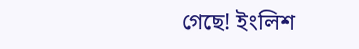গেছে! ইংলিশ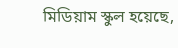মিডিয়াম স্কুল হয়েছে,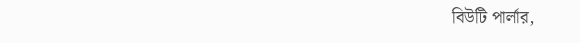বিউটি পার্লার,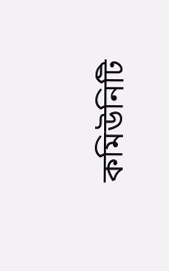কমিউনিটি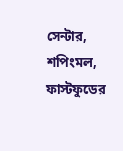সেন্টার, শপিংমল, ফাস্টফুডের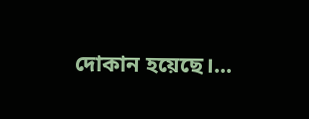দোকান হয়েছে।...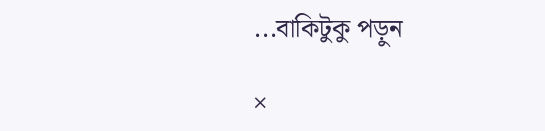...বাকিটুকু পড়ুন

×